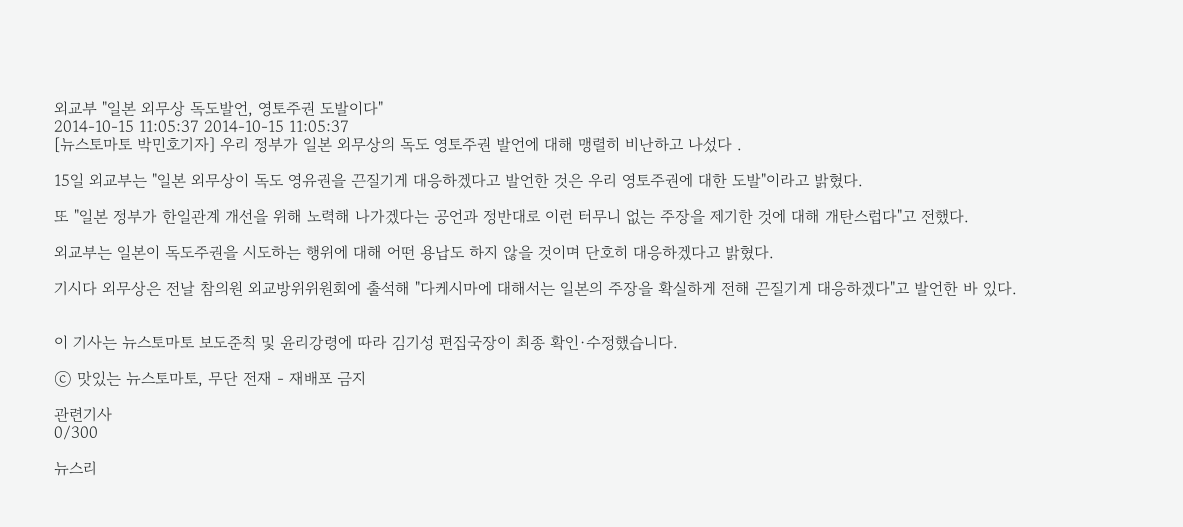외교부 "일본 외무상 독도발언, 영토주권 도발이다"
2014-10-15 11:05:37 2014-10-15 11:05:37
[뉴스토마토 박민호기자] 우리 정부가 일본 외무상의 독도 영토주권 발언에 대해 맹렬히 비난하고 나섰다 .

15일 외교부는 "일본 외무상이 독도 영유권을 끈질기게 대응하겠다고 발언한 것은 우리 영토주권에 대한 도발"이라고 밝혔다.

또 "일본 정부가 한일관계 개선을 위해 노력해 나가겠다는 공언과 정반대로 이런 터무니 없는 주장을 제기한 것에 대해 개탄스럽다"고 전했다.

외교부는 일본이 독도주권을 시도하는 행위에 대해 어떤 용납도 하지 않을 것이며 단호히 대응하겠다고 밝혔다.

기시다 외무상은 전날 참의원 외교방위위원회에 출석해 "다케시마에 대해서는 일본의 주장을 확실하게 전해 끈질기게 대응하겠다"고 발언한 바 있다.


이 기사는 뉴스토마토 보도준칙 및 윤리강령에 따라 김기성 편집국장이 최종 확인·수정했습니다.

ⓒ 맛있는 뉴스토마토, 무단 전재 - 재배포 금지

관련기사
0/300

뉴스리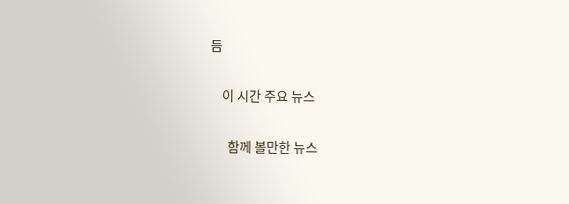듬

    이 시간 주요 뉴스

      함께 볼만한 뉴스